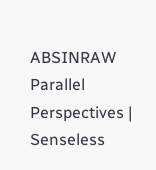ABSINRAW
Parallel Perspectives | Senseless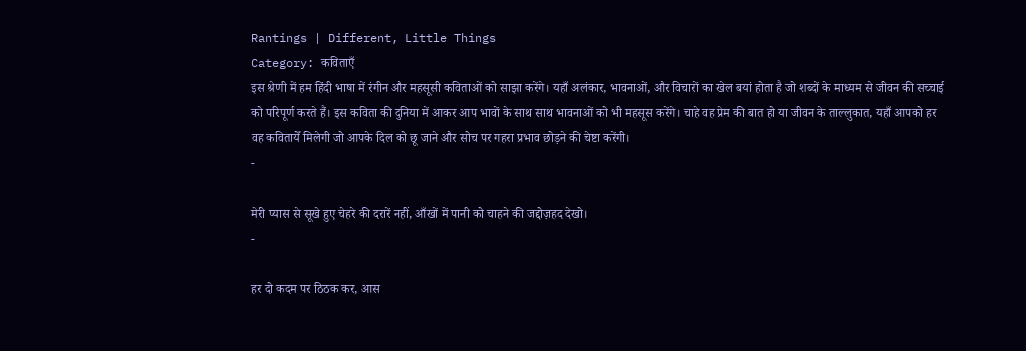Rantings | Different, Little Things
Category: कविताएँ
इस श्रेणी में हम हिंदी भाषा में रंगीन और महसूसी कविताओं को साझा करेंगे। यहाँ अलंकार, भावनाओं, और विचारों का खेल बयां होता है जो शब्दों के माध्यम से जीवन की सच्चाई को परिपूर्ण करते हैं। इस कविता की दुनिया में आकर आप भावों के साथ साथ भावनाओं को भी महसूस करेंगे। चाहे वह प्रेम की बात हो या जीवन के ताल्लुकात, यहाँ आपको हर वह कवितायेँ मिलेगी जो आपके दिल को छू जाने और सोच पर गहरा प्रभाव छोड़ने की चेष्टा करेंगी।
-

मेरी प्यास से सूखे हुए चेहरे की दरारें नहीं, आँखों में पानी को चाहने की जद्दोज़हद देखो।
-

हर दो कदम पर ठिठक कर, आस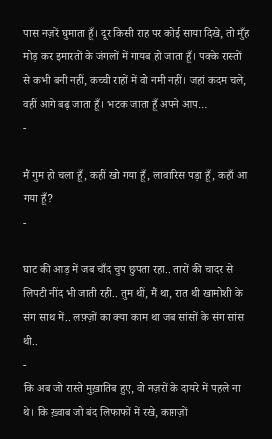पास नज़रें घुमाता हूँ। दूर किसी राह पर कोई साया दिखे, तो मुँह मोड़ कर इमारतों के जंगलों में गायब हो जाता हूँ। पक्के रास्तों से कभी बनी नहीं, कच्ची राहों में वो नमी नहीं। जहां कदम चले, वहीं आगे बढ़ जाता हूँ। भटक जाता हूँ अपने आप…
-

मैं गुम हो चला हूँ, कहीं खो गया हूँ, लावारिस पड़ा हूँ, कहाँ आ गया हूँ?
-

घाट की आड़ में जब चाँद चुप छुपता रहा.. तारों की चादर से लिपटी नींद भी जाती रही.. तुम थीं, मैं था, रात थी खामोशी के संग साथ में.. लफ़्ज़ों का क्या काम था जब सांसों के संग सांस थी..
-
कि अब जो रास्ते मुख़ातिब हुए, वो नज़रों के दायरे में पहले ना थे। कि ख़्वाब जो बंद लिफाफों में रखे, काग़ज़ों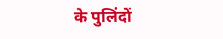के पुलिंदों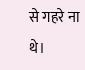से गहरे ना थे।